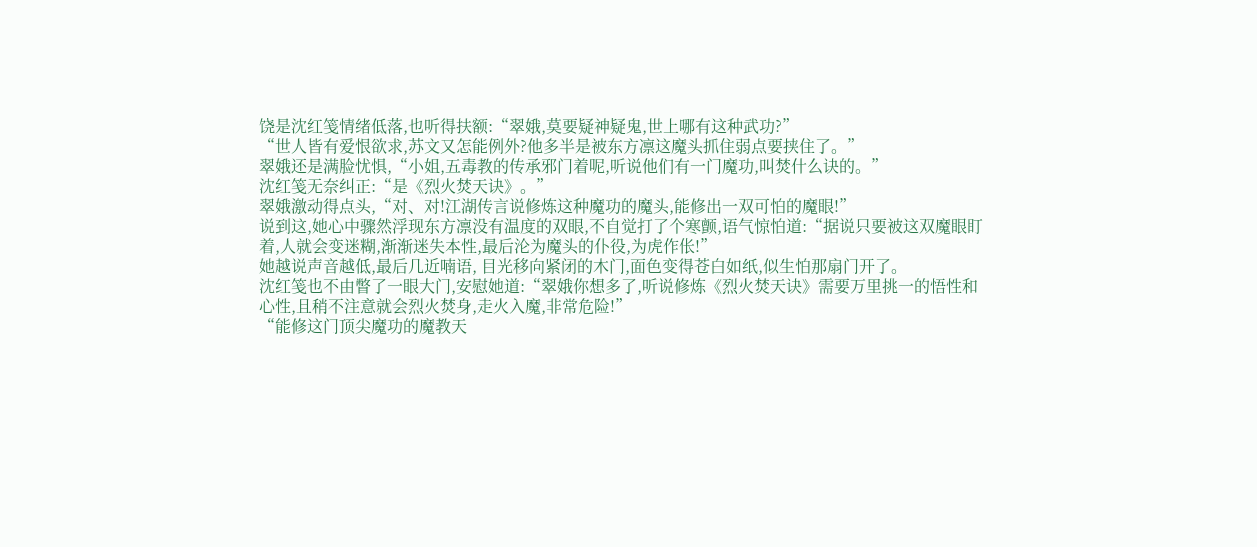饶是沈红笺情绪低落,也听得扶额:“翠娥,莫要疑神疑鬼,世上哪有这种武功?”
“世人皆有爱恨欲求,苏文又怎能例外?他多半是被东方凛这魔头抓住弱点要挟住了。”
翠娥还是满脸忧惧,“小姐,五毒教的传承邪门着呢,听说他们有一门魔功,叫焚什么诀的。”
沈红笺无奈纠正:“是《烈火焚天诀》。”
翠娥激动得点头,“对、对!江湖传言说修炼这种魔功的魔头,能修出一双可怕的魔眼!”
说到这,她心中骤然浮现东方凛没有温度的双眼,不自觉打了个寒颤,语气惊怕道:“据说只要被这双魔眼盯着,人就会变迷糊,渐渐迷失本性,最后沦为魔头的仆役,为虎作伥!”
她越说声音越低,最后几近喃语, 目光移向紧闭的木门,面色变得苍白如纸,似生怕那扇门开了。
沈红笺也不由瞥了一眼大门,安慰她道:“翠娥你想多了,听说修炼《烈火焚天诀》需要万里挑一的悟性和心性,且稍不注意就会烈火焚身,走火入魔,非常危险!”
“能修这门顶尖魔功的魔教天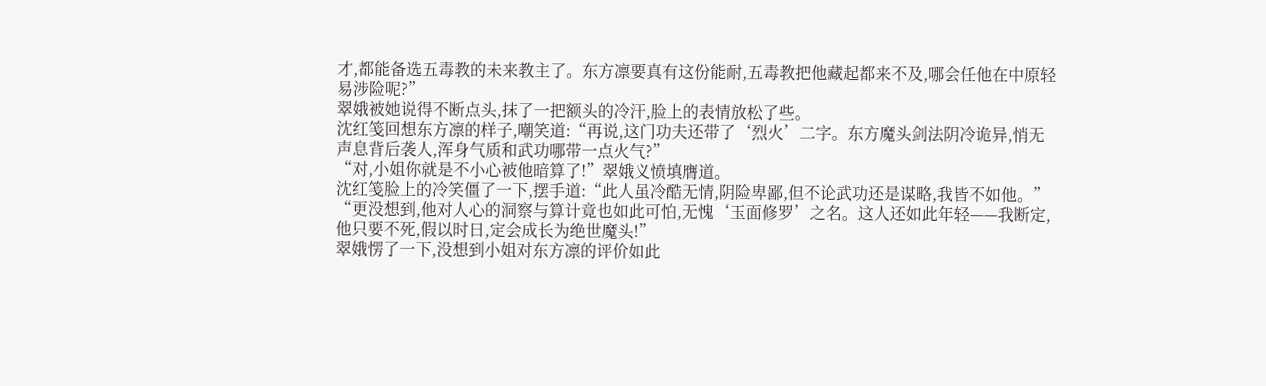才,都能备选五毒教的未来教主了。东方凛要真有这份能耐,五毒教把他藏起都来不及,哪会任他在中原轻易涉险呢?”
翠娥被她说得不断点头,抹了一把额头的冷汗,脸上的表情放松了些。
沈红笺回想东方凛的样子,嘲笑道:“再说,这门功夫还带了‘烈火’二字。东方魔头剑法阴冷诡异,悄无声息背后袭人,浑身气质和武功哪带一点火气?”
“对,小姐你就是不小心被他暗算了!”翠娥义愤填膺道。
沈红笺脸上的冷笑僵了一下,摆手道:“此人虽冷酷无情,阴险卑鄙,但不论武功还是谋略,我皆不如他。”
“更没想到,他对人心的洞察与算计竟也如此可怕,无愧‘玉面修罗’之名。这人还如此年轻——我断定,他只要不死,假以时日,定会成长为绝世魔头!”
翠娥愣了一下,没想到小姐对东方凛的评价如此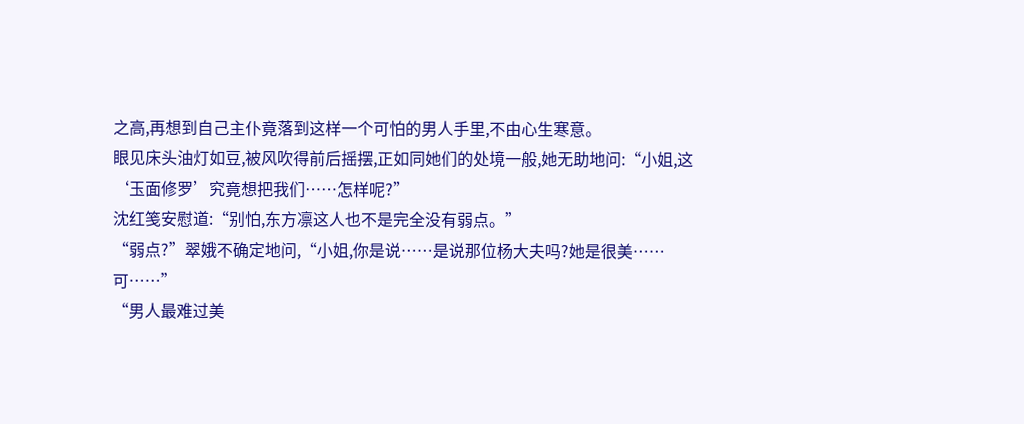之高,再想到自己主仆竟落到这样一个可怕的男人手里,不由心生寒意。
眼见床头油灯如豆,被风吹得前后摇摆,正如同她们的处境一般,她无助地问:“小姐,这‘玉面修罗’究竟想把我们……怎样呢?”
沈红笺安慰道:“别怕,东方凛这人也不是完全没有弱点。”
“弱点?”翠娥不确定地问,“小姐,你是说……是说那位杨大夫吗?她是很美……可……”
“男人最难过美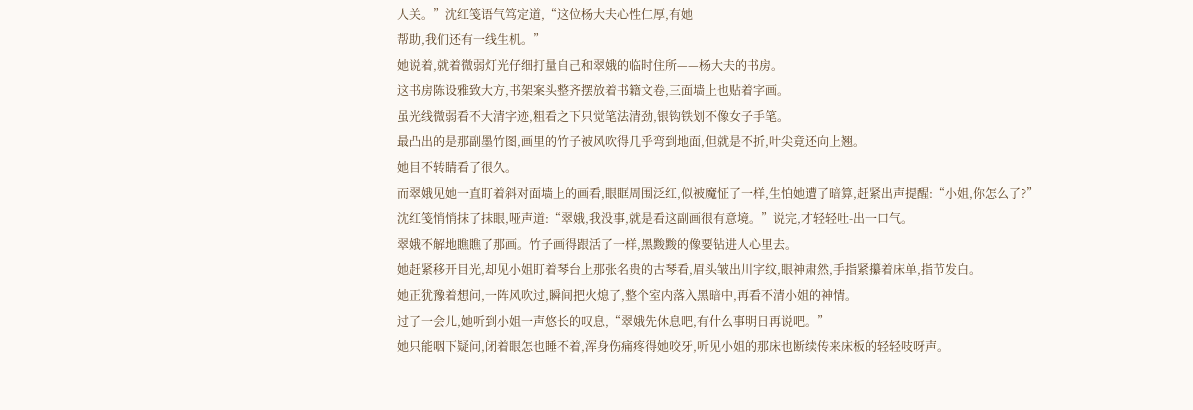人关。”沈红笺语气笃定道,“这位杨大夫心性仁厚,有她
帮助,我们还有一线生机。”
她说着,就着微弱灯光仔细打量自己和翠娥的临时住所——杨大夫的书房。
这书房陈设雅致大方,书架案头整齐摆放着书籍文卷,三面墙上也贴着字画。
虽光线微弱看不大清字迹,粗看之下只觉笔法清劲,银钩铁划不像女子手笔。
最凸出的是那副墨竹图,画里的竹子被风吹得几乎弯到地面,但就是不折,叶尖竟还向上翘。
她目不转睛看了很久。
而翠娥见她一直盯着斜对面墙上的画看,眼眶周围泛红,似被魔怔了一样,生怕她遭了暗算,赶紧出声提醒:“小姐,你怎么了?”
沈红笺悄悄抹了抹眼,哑声道:“翠娥,我没事,就是看这副画很有意境。”说完,才轻轻吐-出一口气。
翠娥不解地瞧瞧了那画。竹子画得跟活了一样,黑黢黢的像要钻进人心里去。
她赶紧移开目光,却见小姐盯着琴台上那张名贵的古琴看,眉头皱出川字纹,眼神肃然,手指紧攥着床单,指节发白。
她正犹豫着想问,一阵风吹过,瞬间把火熄了,整个室内落入黑暗中,再看不清小姐的神情。
过了一会儿,她听到小姐一声悠长的叹息,“翠娥先休息吧,有什么事明日再说吧。”
她只能咽下疑问,闭着眼怎也睡不着,浑身伤痛疼得她咬牙,听见小姐的那床也断续传来床板的轻轻吱呀声。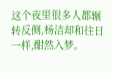这个夜里很多人都辗转反侧,杨洁却和往日一样,酣然入梦。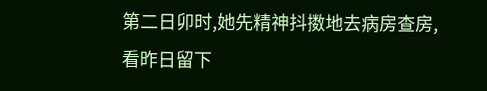第二日卯时,她先精神抖擞地去病房查房,看昨日留下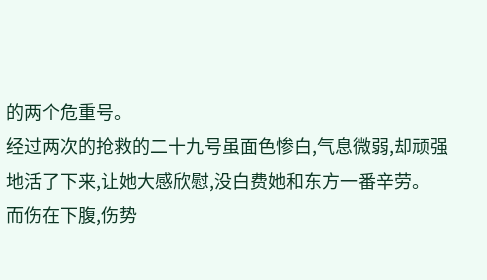的两个危重号。
经过两次的抢救的二十九号虽面色惨白,气息微弱,却顽强地活了下来,让她大感欣慰,没白费她和东方一番辛劳。
而伤在下腹,伤势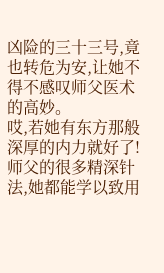凶险的三十三号,竟也转危为安,让她不得不感叹师父医术的高妙。
哎,若她有东方那般深厚的内力就好了!
师父的很多精深针法,她都能学以致用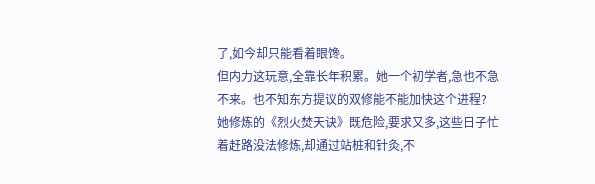了,如今却只能看着眼馋。
但内力这玩意,全靠长年积累。她一个初学者,急也不急不来。也不知东方提议的双修能不能加快这个进程?
她修炼的《烈火焚天诀》既危险,要求又多,这些日子忙着赶路没法修炼,却通过站桩和针灸,不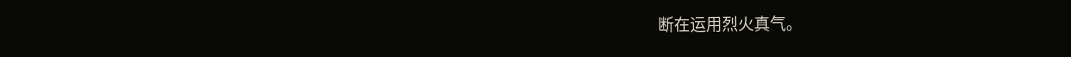断在运用烈火真气。